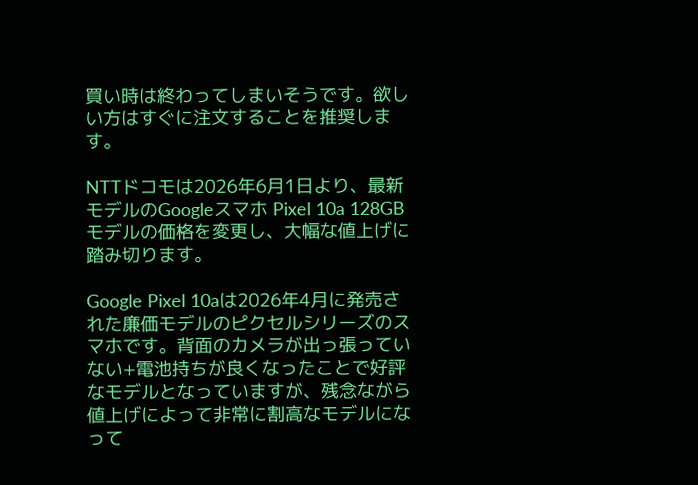買い時は終わってしまいそうです。欲しい方はすぐに注文することを推奨します。

NTTドコモは2026年6月1日より、最新モデルのGoogleスマホ Pixel 10a 128GBモデルの価格を変更し、大幅な値上げに踏み切ります。

Google Pixel 10aは2026年4月に発売された廉価モデルのピクセルシリーズのスマホです。背面のカメラが出っ張っていない+電池持ちが良くなったことで好評なモデルとなっていますが、残念ながら値上げによって非常に割高なモデルになって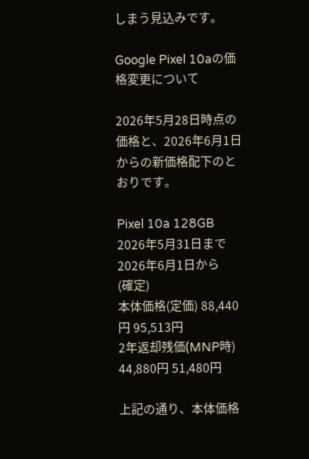しまう見込みです。

Google Pixel 10aの価格変更について

2026年5月28日時点の価格と、2026年6月1日からの新価格配下のとおりです。

Pixel 10a 128GB 2026年5月31日まで 2026年6月1日から
(確定)
本体価格(定価) 88,440円 95,513円
2年返却残価(MNP時) 44,880円 51,480円

上記の通り、本体価格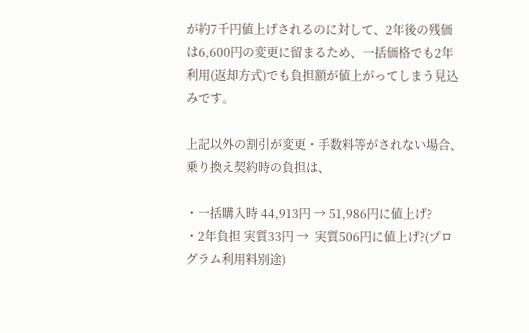が約7千円値上げされるのに対して、2年後の残価は6,600円の変更に留まるため、一括価格でも2年利用(返却方式)でも負担額が値上がってしまう見込みです。

上記以外の割引が変更・手数料等がされない場合、乗り換え契約時の負担は、

・一括購入時 44,913円 → 51,986円に値上げ?
・2年負担 実質33円 →  実質506円に値上げ?(プログラム利用料別途)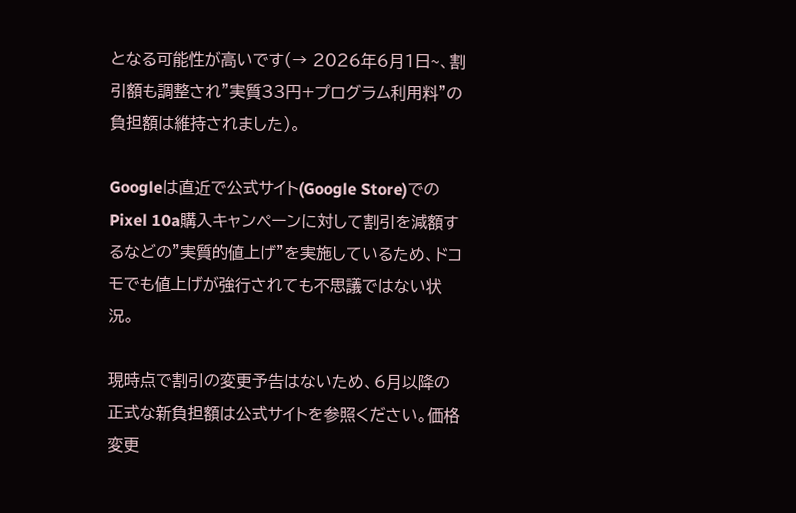となる可能性が高いです(→ 2026年6月1日~、割引額も調整され”実質33円+プログラム利用料”の負担額は維持されました)。

Googleは直近で公式サイト(Google Store)でのPixel 10a購入キャンペーンに対して割引を減額するなどの”実質的値上げ”を実施しているため、ドコモでも値上げが強行されても不思議ではない状況。

現時点で割引の変更予告はないため、6月以降の正式な新負担額は公式サイトを参照ください。価格変更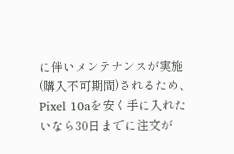に伴いメンテナンスが実施(購入不可期間)されるため、Pixel 10aを安く手に入れたいなら30日までに注文が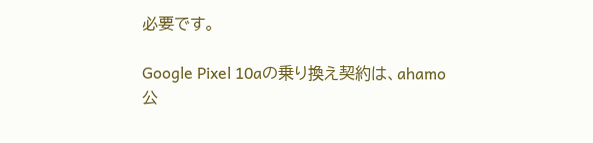必要です。

Google Pixel 10aの乗り換え契約は、ahamo公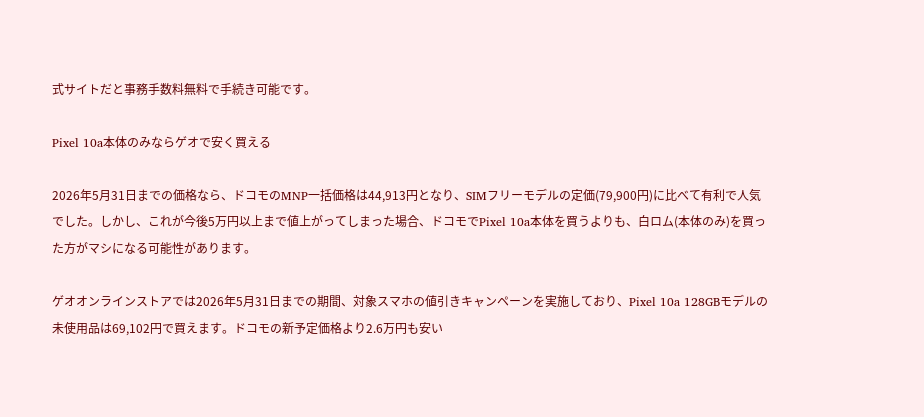式サイトだと事務手数料無料で手続き可能です。

Pixel 10a本体のみならゲオで安く買える

2026年5月31日までの価格なら、ドコモのMNP一括価格は44,913円となり、SIMフリーモデルの定価(79,900円)に比べて有利で人気でした。しかし、これが今後5万円以上まで値上がってしまった場合、ドコモでPixel 10a本体を買うよりも、白ロム(本体のみ)を買った方がマシになる可能性があります。

ゲオオンラインストアでは2026年5月31日までの期間、対象スマホの値引きキャンペーンを実施しており、Pixel 10a 128GBモデルの未使用品は69,102円で買えます。ドコモの新予定価格より2.6万円も安い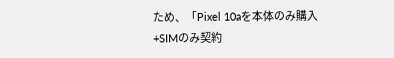ため、「Pixel 10aを本体のみ購入+SIMのみ契約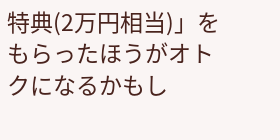特典(2万円相当)」をもらったほうがオトクになるかもし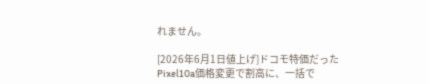れません。

[2026年6月1日値上げ]ドコモ特価だったPixel10a価格変更で割高に、一括で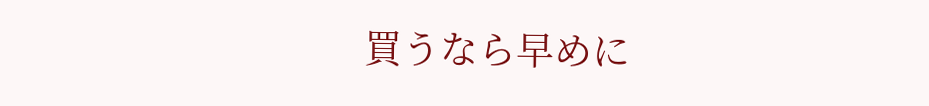買うなら早めに